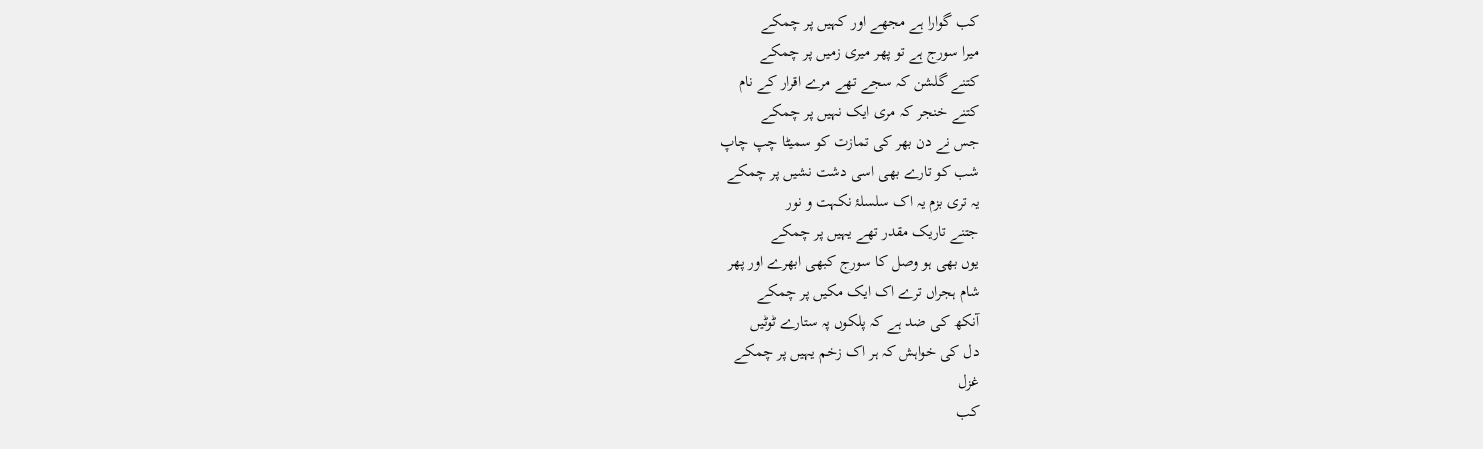کب گوارا ہے مجھے اور کہیں پر چمکے
میرا سورج ہے تو پھر میری زمیں پر چمکے
کتنے گلشن کہ سجے تھے مرے اقرار کے نام
کتنے خنجر کہ مری ایک نہیں پر چمکے
جس نے دن بھر کی تمازت کو سمیٹا چپ چاپ
شب کو تارے بھی اسی دشت نشیں پر چمکے
یہ تری بزم یہ اک سلسلۂ نکہت و نور
جتنے تاریک مقدر تھے یہیں پر چمکے
یوں بھی ہو وصل کا سورج کبھی ابھرے اور پھر
شام ہجراں ترے اک ایک مکیں پر چمکے
آنکھ کی ضد ہے کہ پلکوں پہ ستارے ٹوٹیں
دل کی خواہش کہ ہر اک زخم یہیں پر چمکے
غزل
کب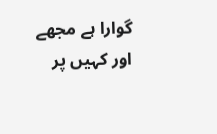گوارا ہے مجھے اور کہیں پر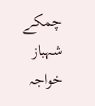چمکے
شہباز خواجہ